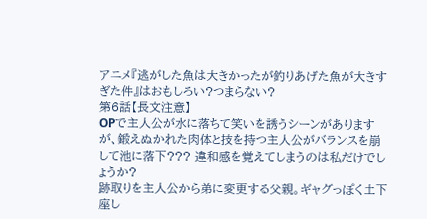アニメ『逃がした魚は大きかったが釣りあげた魚が大きすぎた件』はおもしろい?つまらない?
第6話【長文注意】
OPで主人公が水に落ちて笑いを誘うシーンがありますが、鍛えぬかれた肉体と技を持つ主人公がバランスを崩して池に落下??? 違和感を覚えてしまうのは私だけでしょうか?
跡取りを主人公から弟に変更する父親。ギャグっぽく土下座し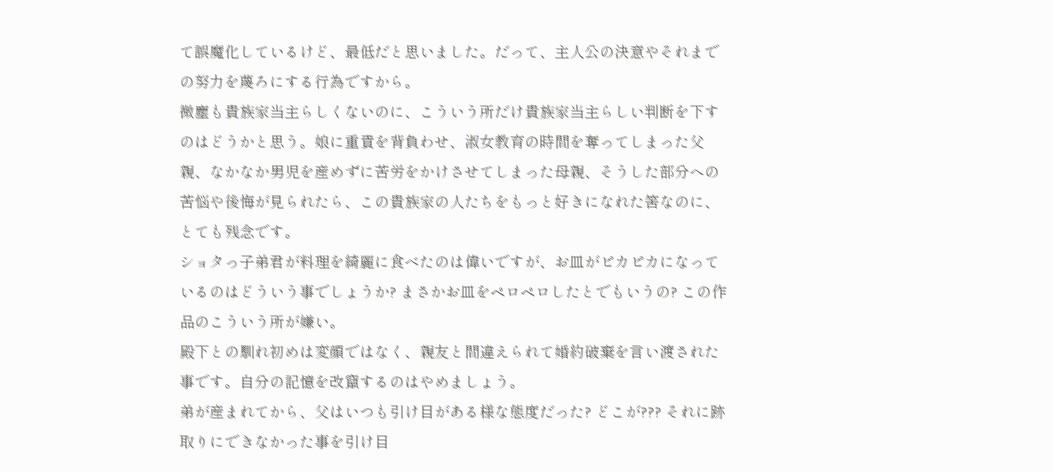て誤魔化しているけど、最低だと思いました。だって、主人公の決意やそれまでの努力を蔑ろにする行為ですから。
微塵も貴族家当主らしくないのに、こういう所だけ貴族家当主らしい判断を下すのはどうかと思う。娘に重責を背負わせ、淑女教育の時間を奪ってしまった父親、なかなか男児を産めずに苦労をかけさせてしまった母親、そうした部分への苦悩や後悔が見られたら、この貴族家の人たちをもっと好きになれた筈なのに、とても残念です。
ショタっ子弟君が料理を綺麗に食べたのは偉いですが、お皿がピカピカになっているのはどういう事でしょうか? まさかお皿をペロペロしたとでもいうの? この作品のこういう所が嫌い。
殿下との馴れ初めは変顔ではなく、親友と間違えられて婚約破棄を言い渡された事です。自分の記憶を改竄するのはやめましょう。
弟が産まれてから、父はいつも引け目がある様な態度だった? どこが??? それに跡取りにできなかった事を引け目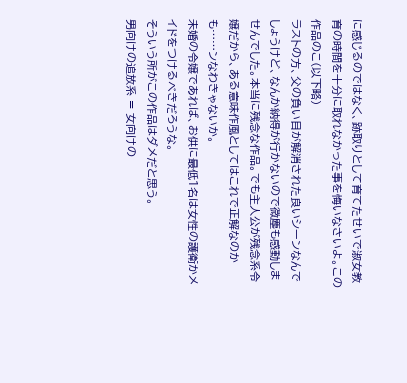に感じるのではなく、跡取りとして育てたせいで淑女教育の時間を十分に取れなかった事を悔いなさいよ。この作品のこ(以下略)
ラストの方、父の負い目が解消された良いシーンなんでしょうけど、なんか納得が行かないので微塵も感動しませんでした。本当に残念な作品。でも主人公が残念系令嬢だから、ある意味作風としてはこれで正解なのかも……ンなわきゃないか。
未婚の令嬢であれば、お供に最低1名は女性の護衛かメイドをつけるべきだろうな。
そういう所がこの作品はダメだと思う。
男向けの追放系 = 女向けの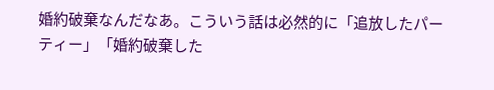婚約破棄なんだなあ。こういう話は必然的に「追放したパーティー」「婚約破棄した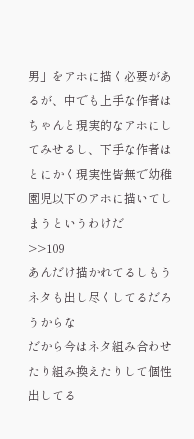男」をアホに描く必要があるが、中でも上手な作者はちゃんと現実的なアホにしてみせるし、下手な作者はとにかく現実性皆無で幼稚園児以下のアホに描いてしまうというわけだ
>>109
あんだけ描かれてるしもうネタも出し尽くしてるだろうからな
だから今はネタ組み合わせたり組み換えたりして個性出してる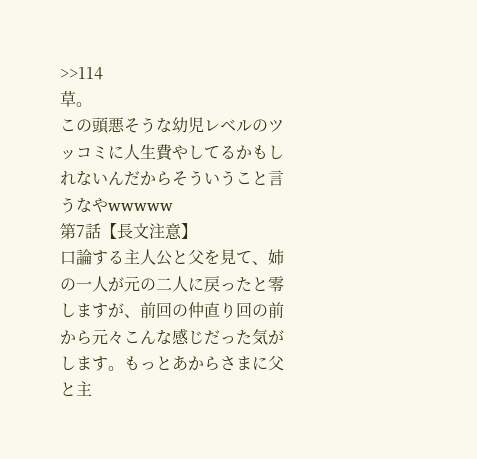>>114
草。
この頭悪そうな幼児レベルのツッコミに人生費やしてるかもしれないんだからそういうこと言うなやwwwww
第7話【長文注意】
口論する主人公と父を見て、姉の一人が元の二人に戻ったと零しますが、前回の仲直り回の前から元々こんな感じだった気がします。もっとあからさまに父と主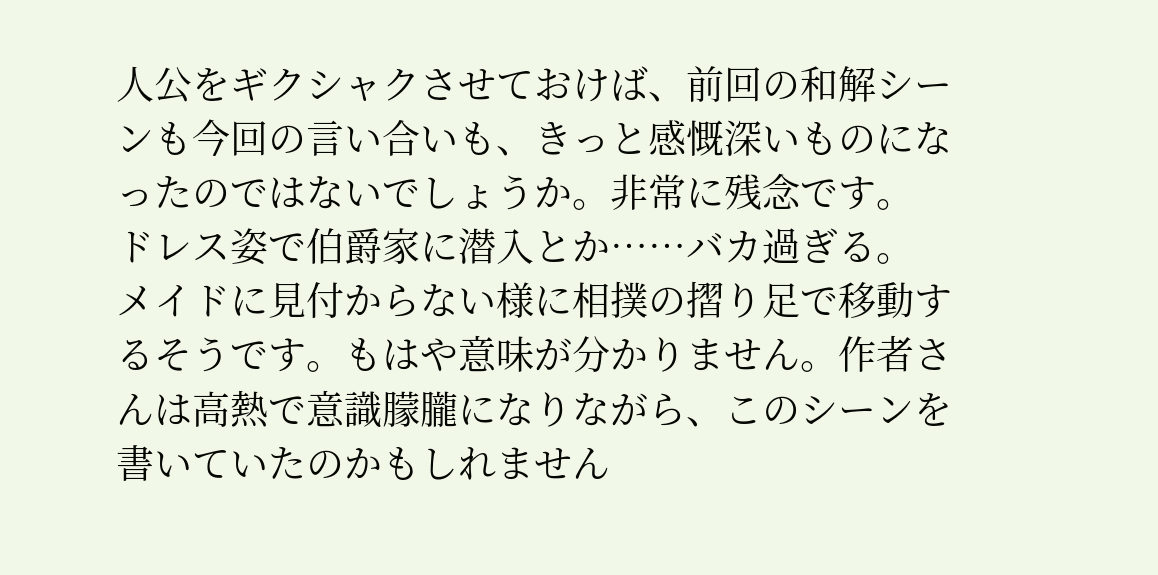人公をギクシャクさせておけば、前回の和解シーンも今回の言い合いも、きっと感慨深いものになったのではないでしょうか。非常に残念です。
ドレス姿で伯爵家に潜入とか……バカ過ぎる。
メイドに見付からない様に相撲の摺り足で移動するそうです。もはや意味が分かりません。作者さんは高熱で意識朦朧になりながら、このシーンを書いていたのかもしれません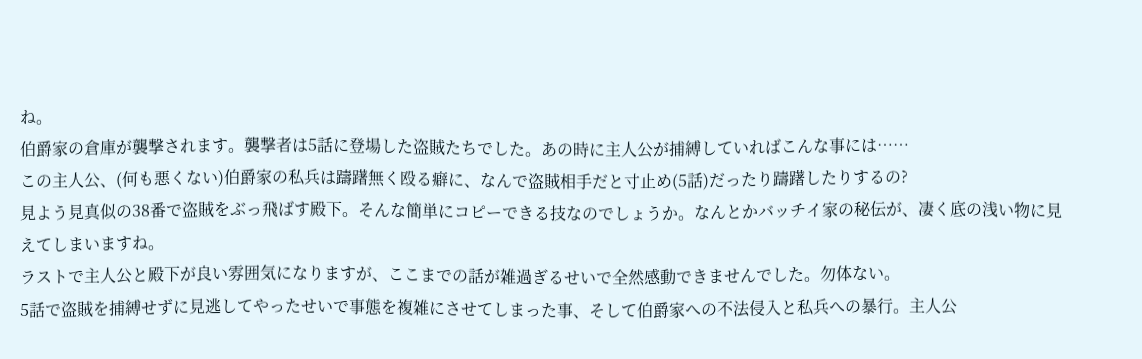ね。
伯爵家の倉庫が襲撃されます。襲撃者は5話に登場した盗賊たちでした。あの時に主人公が捕縛していればこんな事には……
この主人公、(何も悪くない)伯爵家の私兵は躊躇無く殴る癖に、なんで盗賊相手だと寸止め(5話)だったり躊躇したりするの?
見よう見真似の38番で盗賊をぶっ飛ばす殿下。そんな簡単にコピーできる技なのでしょうか。なんとかバッチイ家の秘伝が、凄く底の浅い物に見えてしまいますね。
ラストで主人公と殿下が良い雰囲気になりますが、ここまでの話が雑過ぎるせいで全然感動できませんでした。勿体ない。
5話で盗賊を捕縛せずに見逃してやったせいで事態を複雑にさせてしまった事、そして伯爵家への不法侵入と私兵への暴行。主人公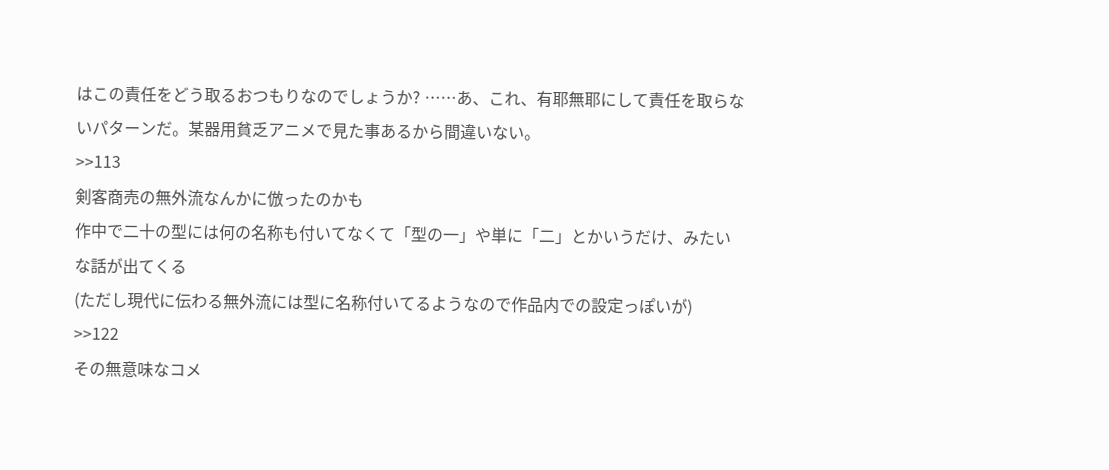はこの責任をどう取るおつもりなのでしょうか? ……あ、これ、有耶無耶にして責任を取らないパターンだ。某器用貧乏アニメで見た事あるから間違いない。
>>113
剣客商売の無外流なんかに倣ったのかも
作中で二十の型には何の名称も付いてなくて「型の一」や単に「二」とかいうだけ、みたいな話が出てくる
(ただし現代に伝わる無外流には型に名称付いてるようなので作品内での設定っぽいが)
>>122
その無意味なコメ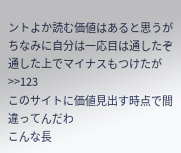ントよか読む価値はあると思うが
ちなみに自分は一応目は通したぞ
通した上でマイナスもつけたが
>>123
このサイトに価値見出す時点で間違ってんだわ
こんな長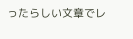ったらしい文章でレ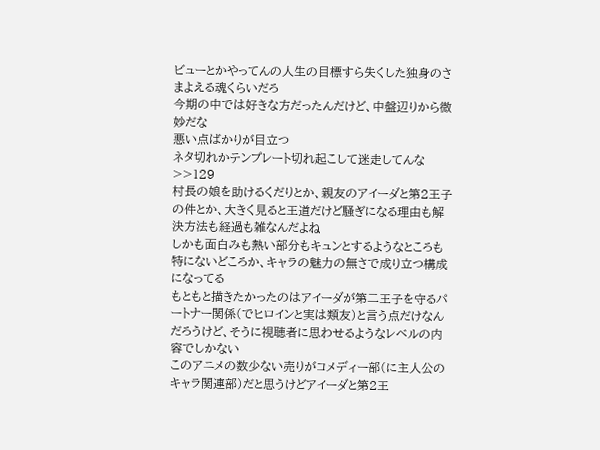ビューとかやってんの人生の目標すら失くした独身のさまよえる魂くらいだろ
今期の中では好きな方だったんだけど、中盤辺りから微妙だな
悪い点ばかりが目立つ
ネタ切れかテンプレート切れ起こして迷走してんな
>>129
村長の娘を助けるくだりとか、親友のアイーダと第2王子の件とか、大きく見ると王道だけど騒ぎになる理由も解決方法も経過も雑なんだよね
しかも面白みも熱い部分もキュンとするようなところも特にないどころか、キャラの魅力の無さで成り立つ構成になってる
もともと描きたかったのはアイーダが第二王子を守るパートナー関係(でヒロインと実は類友)と言う点だけなんだろうけど、そうに視聴者に思わせるようなレベルの内容でしかない
このアニメの数少ない売りがコメディー部(に主人公のキャラ関連部)だと思うけどアイーダと第2王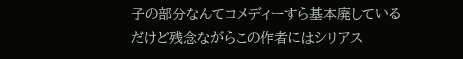子の部分なんてコメディーすら基本廃している
だけど残念ながらこの作者にはシリアス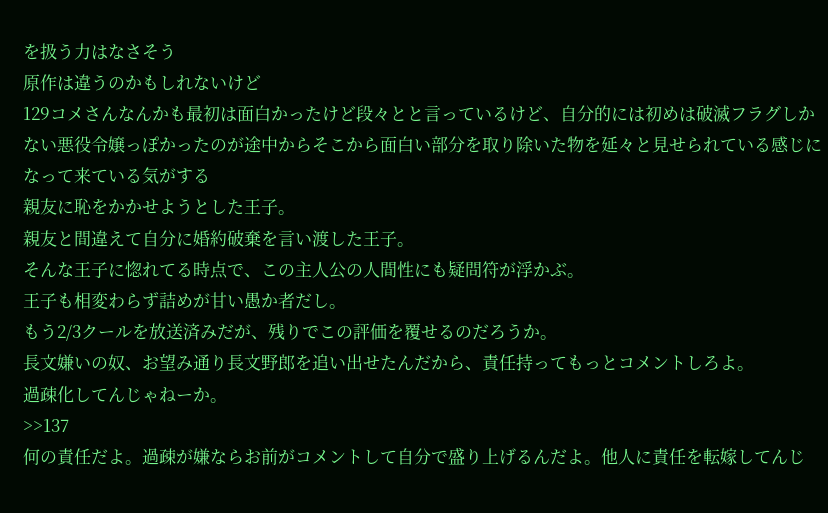を扱う力はなさそう
原作は違うのかもしれないけど
129コメさんなんかも最初は面白かったけど段々とと言っているけど、自分的には初めは破滅フラグしかない悪役令嬢っぽかったのが途中からそこから面白い部分を取り除いた物を延々と見せられている感じになって来ている気がする
親友に恥をかかせようとした王子。
親友と間違えて自分に婚約破棄を言い渡した王子。
そんな王子に惚れてる時点で、この主人公の人間性にも疑問符が浮かぶ。
王子も相変わらず詰めが甘い愚か者だし。
もう2/3クールを放送済みだが、残りでこの評価を覆せるのだろうか。
長文嫌いの奴、お望み通り長文野郎を追い出せたんだから、責任持ってもっとコメントしろよ。
過疎化してんじゃねーか。
>>137
何の責任だよ。過疎が嫌ならお前がコメントして自分で盛り上げるんだよ。他人に責任を転嫁してんじ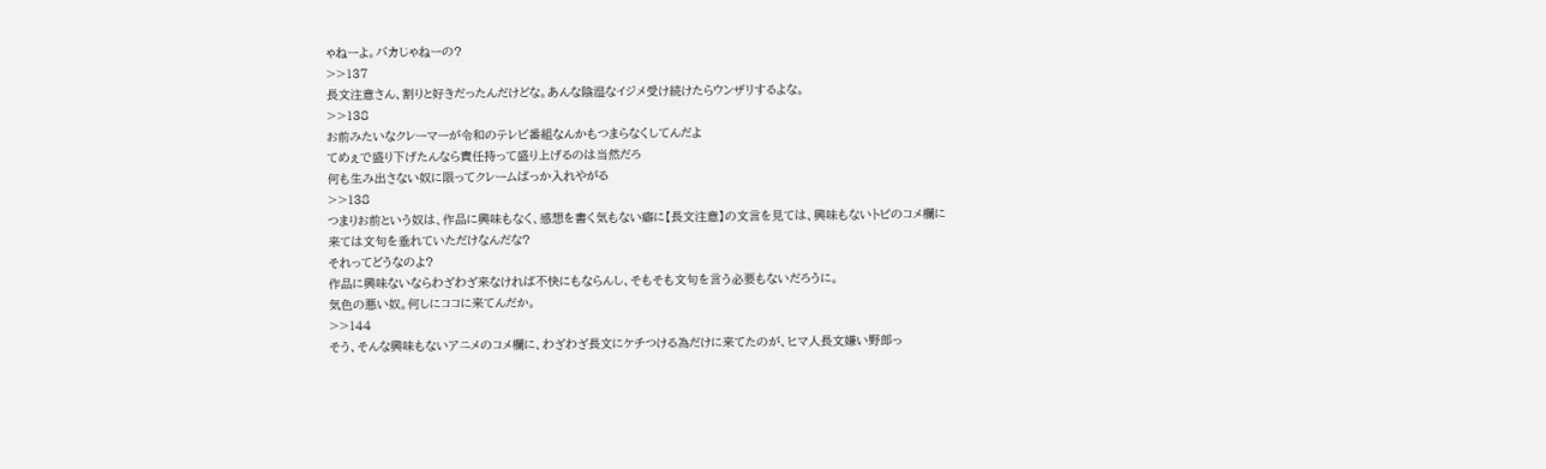ゃねーよ。バカじゃねーの?
>>137
長文注意さん、割りと好きだったんだけどな。あんな陰湿なイジメ受け続けたらウンザリするよな。
>>138
お前みたいなクレーマーが令和のテレビ番組なんかもつまらなくしてんだよ
てめぇで盛り下げたんなら責任持って盛り上げるのは当然だろ
何も生み出さない奴に限ってクレームばっか入れやがる
>>138
つまりお前という奴は、作品に興味もなく、感想を書く気もない癖に【長文注意】の文言を見ては、興味もないトピのコメ欄に来ては文句を垂れていただけなんだな?
それってどうなのよ?
作品に興味ないならわざわざ来なければ不快にもならんし、そもそも文句を言う必要もないだろうに。
気色の悪い奴。何しにココに来てんだか。
>>144
そう、そんな興味もないアニメのコメ欄に、わざわざ長文にケチつける為だけに来てたのが、ヒマ人長文嫌い野郎っ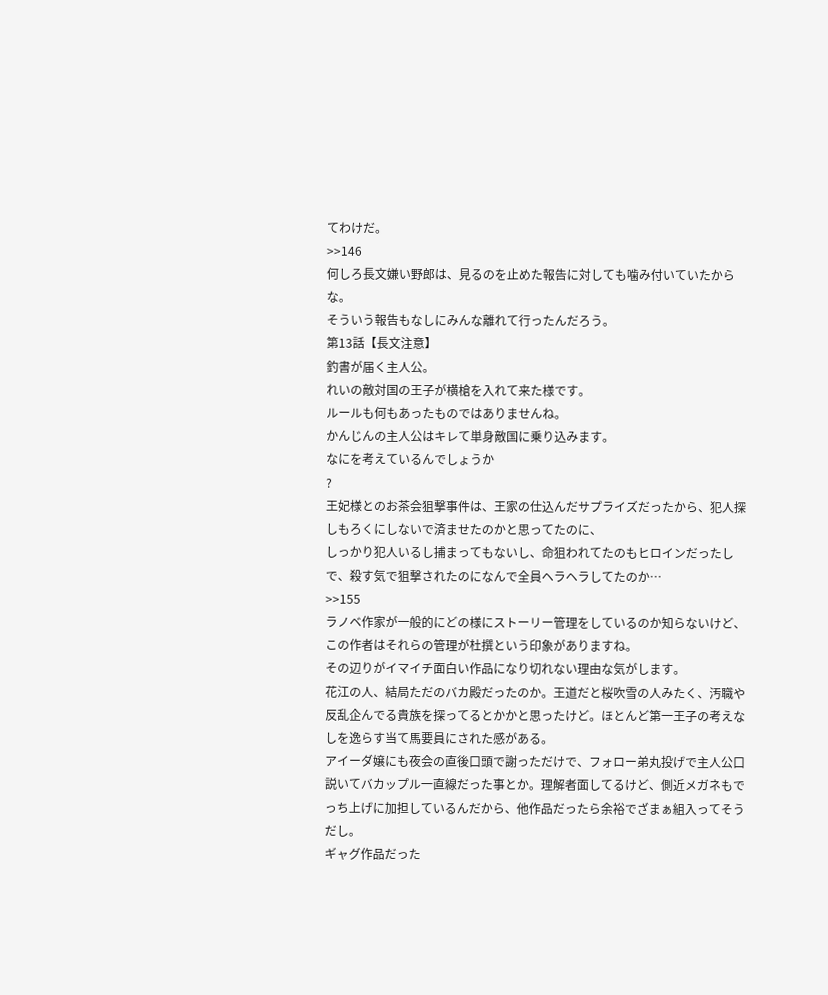てわけだ。
>>146
何しろ長文嫌い野郎は、見るのを止めた報告に対しても噛み付いていたからな。
そういう報告もなしにみんな離れて行ったんだろう。
第13話【長文注意】
釣書が届く主人公。
れいの敵対国の王子が横槍を入れて来た様です。
ルールも何もあったものではありませんね。
かんじんの主人公はキレて単身敵国に乗り込みます。
なにを考えているんでしょうか
?
王妃様とのお茶会狙撃事件は、王家の仕込んだサプライズだったから、犯人探しもろくにしないで済ませたのかと思ってたのに、
しっかり犯人いるし捕まってもないし、命狙われてたのもヒロインだったしで、殺す気で狙撃されたのになんで全員ヘラヘラしてたのか…
>>155
ラノベ作家が一般的にどの様にストーリー管理をしているのか知らないけど、この作者はそれらの管理が杜撰という印象がありますね。
その辺りがイマイチ面白い作品になり切れない理由な気がします。
花江の人、結局ただのバカ殿だったのか。王道だと桜吹雪の人みたく、汚職や反乱企んでる貴族を探ってるとかかと思ったけど。ほとんど第一王子の考えなしを逸らす当て馬要員にされた感がある。
アイーダ嬢にも夜会の直後口頭で謝っただけで、フォロー弟丸投げで主人公口説いてバカップル一直線だった事とか。理解者面してるけど、側近メガネもでっち上げに加担しているんだから、他作品だったら余裕でざまぁ組入ってそうだし。
ギャグ作品だった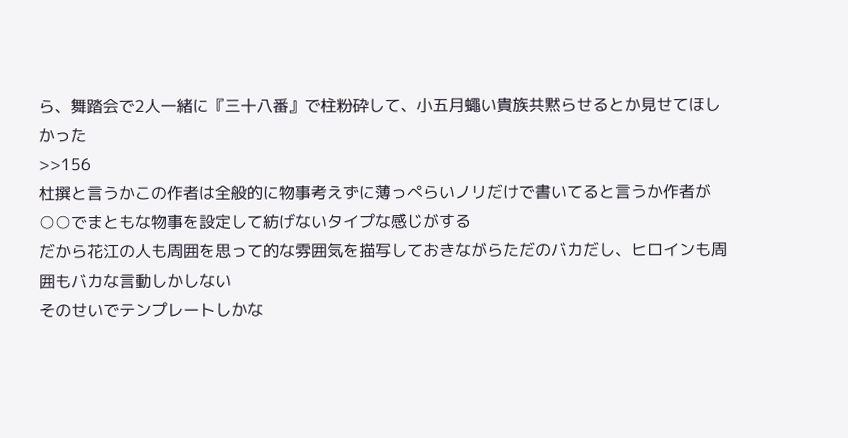ら、舞踏会で2人一緒に『三十八番』で柱粉砕して、小五月蠅い貴族共黙らせるとか見せてほしかった
>>156
杜撰と言うかこの作者は全般的に物事考えずに薄っぺらいノリだけで書いてると言うか作者が○○でまともな物事を設定して紡げないタイプな感じがする
だから花江の人も周囲を思って的な雰囲気を描写しておきながらただのバカだし、ヒロインも周囲もバカな言動しかしない
そのせいでテンプレートしかな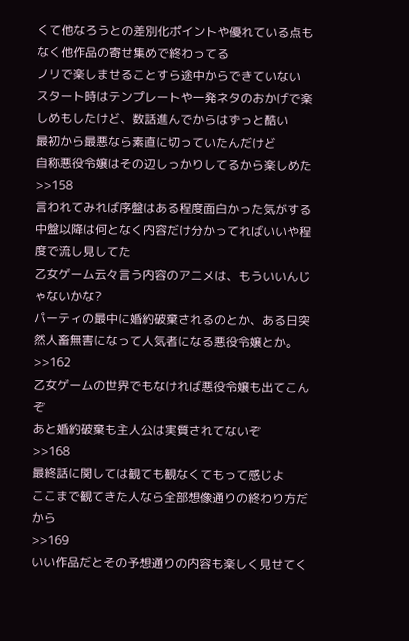くて他なろうとの差別化ポイントや優れている点もなく他作品の寄せ集めで終わってる
ノリで楽しませることすら途中からできていない
スタート時はテンプレートや一発ネタのおかげで楽しめもしたけど、数話進んでからはずっと酷い
最初から最悪なら素直に切っていたんだけど
自称悪役令嬢はその辺しっかりしてるから楽しめた
>>158
言われてみれば序盤はある程度面白かった気がする
中盤以降は何となく内容だけ分かってればいいや程度で流し見してた
乙女ゲーム云々言う内容のアニメは、もういいんじゃないかな?
パーティの最中に婚約破棄されるのとか、ある日突然人畜無害になって人気者になる悪役令嬢とか。
>>162
乙女ゲームの世界でもなければ悪役令嬢も出てこんぞ
あと婚約破棄も主人公は実質されてないぞ
>>168
最終話に関しては観ても観なくてもって感じよ
ここまで観てきた人なら全部想像通りの終わり方だから
>>169
いい作品だとその予想通りの内容も楽しく見せてく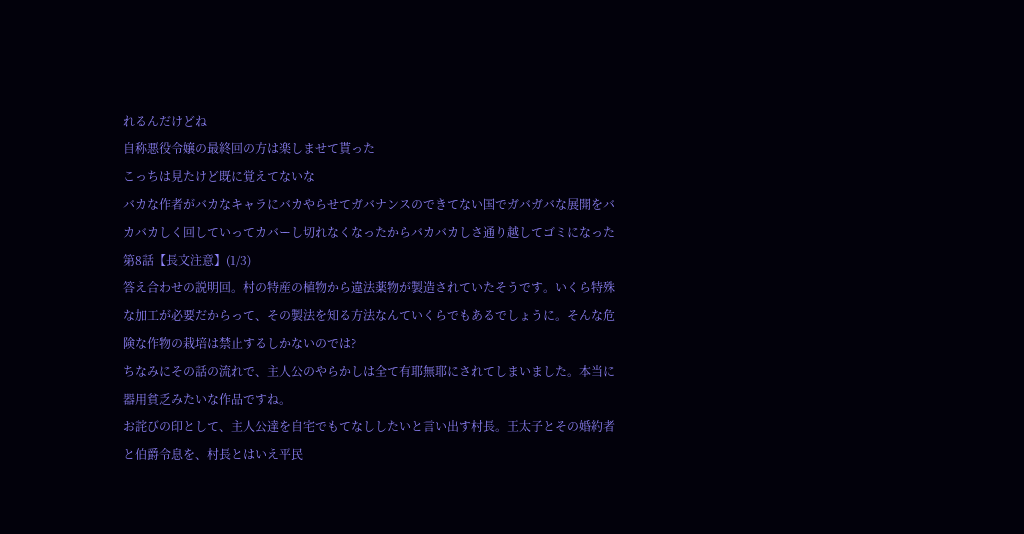れるんだけどね
自称悪役令嬢の最終回の方は楽しませて貰った
こっちは見たけど既に覚えてないな
バカな作者がバカなキャラにバカやらせてガバナンスのできてない国でガバガバな展開をバカバカしく回していってカバーし切れなくなったからバカバカしさ通り越してゴミになった
第8話【長文注意】(1/3)
答え合わせの説明回。村の特産の植物から違法薬物が製造されていたそうです。いくら特殊な加工が必要だからって、その製法を知る方法なんていくらでもあるでしょうに。そんな危険な作物の栽培は禁止するしかないのでは?
ちなみにその話の流れで、主人公のやらかしは全て有耶無耶にされてしまいました。本当に器用貧乏みたいな作品ですね。
お詫びの印として、主人公達を自宅でもてなししたいと言い出す村長。王太子とその婚約者と伯爵令息を、村長とはいえ平民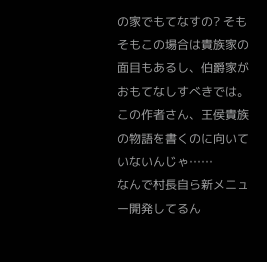の家でもてなすの? そもそもこの場合は貴族家の面目もあるし、伯爵家がおもてなしすべきでは。この作者さん、王侯貴族の物語を書くのに向いていないんじゃ……
なんで村長自ら新メニュー開発してるん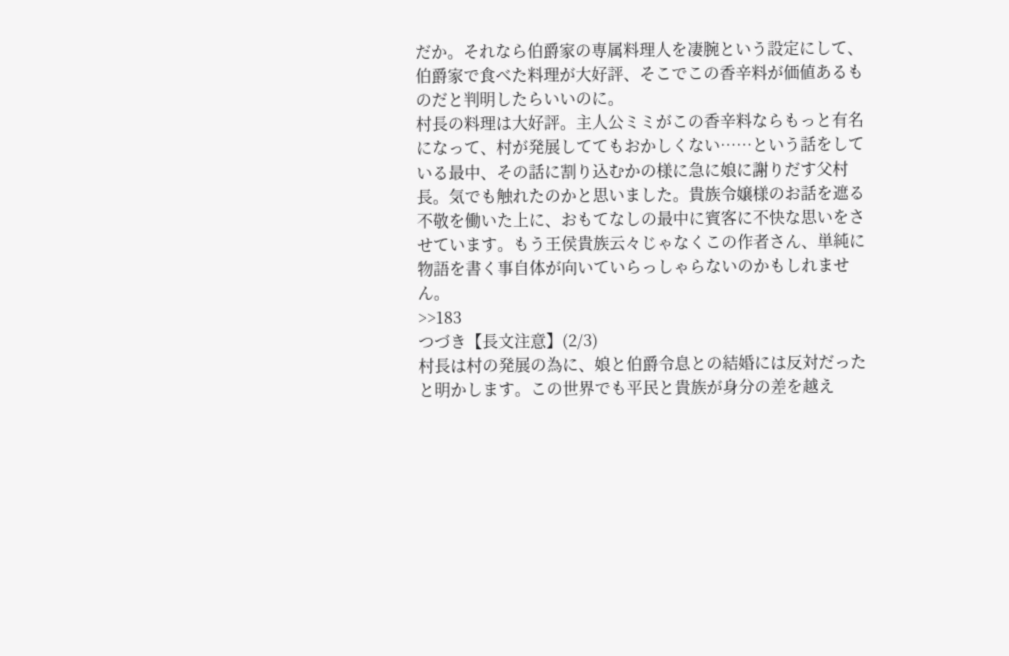だか。それなら伯爵家の専属料理人を凄腕という設定にして、伯爵家で食べた料理が大好評、そこでこの香辛料が価値あるものだと判明したらいいのに。
村長の料理は大好評。主人公ミミがこの香辛料ならもっと有名になって、村が発展しててもおかしくない……という話をしている最中、その話に割り込むかの様に急に娘に謝りだす父村長。気でも触れたのかと思いました。貴族令嬢様のお話を遮る不敬を働いた上に、おもてなしの最中に賓客に不快な思いをさせています。もう王侯貴族云々じゃなくこの作者さん、単純に物語を書く事自体が向いていらっしゃらないのかもしれません。
>>183
つづき【長文注意】(2/3)
村長は村の発展の為に、娘と伯爵令息との結婚には反対だったと明かします。この世界でも平民と貴族が身分の差を越え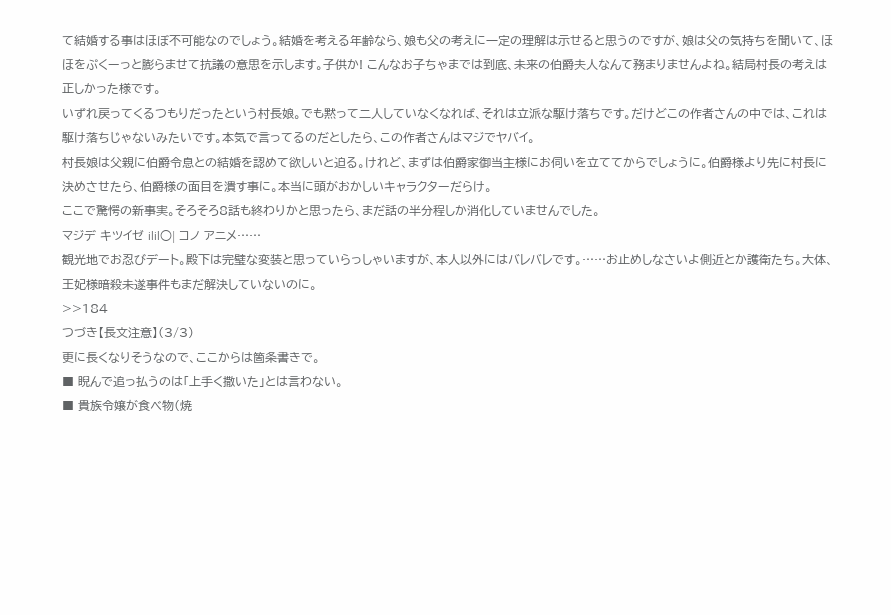て結婚する事はほぼ不可能なのでしょう。結婚を考える年齢なら、娘も父の考えに一定の理解は示せると思うのですが、娘は父の気持ちを聞いて、ほほをぷくーっと膨らませて抗議の意思を示します。子供か! こんなお子ちゃまでは到底、未来の伯爵夫人なんて務まりませんよね。結局村長の考えは正しかった様です。
いずれ戻ってくるつもりだったという村長娘。でも黙って二人していなくなれば、それは立派な駆け落ちです。だけどこの作者さんの中では、これは駆け落ちじゃないみたいです。本気で言ってるのだとしたら、この作者さんはマジでヤバイ。
村長娘は父親に伯爵令息との結婚を認めて欲しいと迫る。けれど、まずは伯爵家御当主様にお伺いを立ててからでしょうに。伯爵様より先に村長に決めさせたら、伯爵様の面目を潰す事に。本当に頭がおかしいキャラクターだらけ。
ここで驚愕の新事実。そろそろ8話も終わりかと思ったら、まだ話の半分程しか消化していませんでした。
マジデ キツイゼ ilil○| コノ アニメ……
観光地でお忍びデート。殿下は完璧な変装と思っていらっしゃいますが、本人以外にはバレバレです。……お止めしなさいよ側近とか護衛たち。大体、王妃様暗殺未遂事件もまだ解決していないのに。
>>184
つづき【長文注意】(3/3)
更に長くなりそうなので、ここからは箇条書きで。
■ 睨んで追っ払うのは「上手く撒いた」とは言わない。
■ 貴族令嬢が食べ物(焼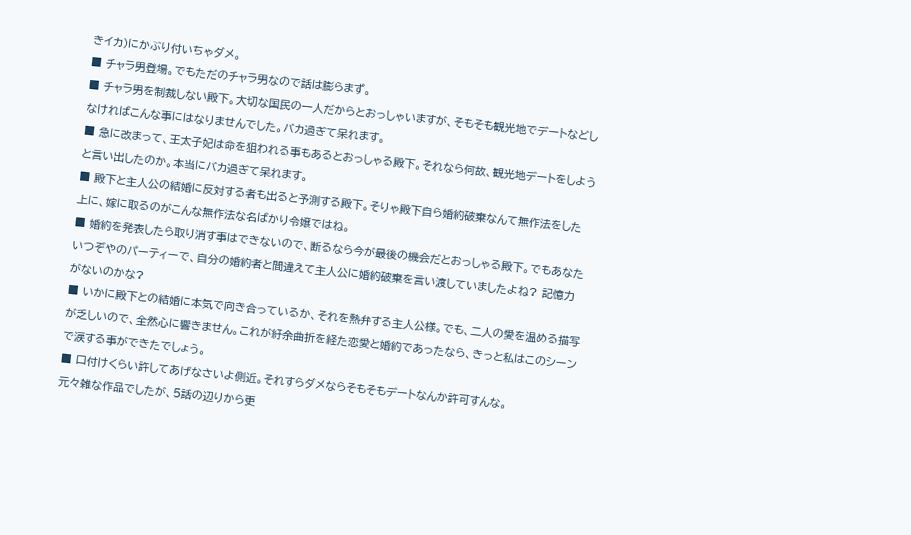きイカ)にかぶり付いちゃダメ。
■ チャラ男登場。でもただのチャラ男なので話は膨らまず。
■ チャラ男を制裁しない殿下。大切な国民の一人だからとおっしゃいますが、そもそも観光地でデートなどしなければこんな事にはなりませんでした。バカ過ぎて呆れます。
■ 急に改まって、王太子妃は命を狙われる事もあるとおっしゃる殿下。それなら何故、観光地デートをしようと言い出したのか。本当にバカ過ぎて呆れます。
■ 殿下と主人公の結婚に反対する者も出ると予測する殿下。そりゃ殿下自ら婚約破棄なんて無作法をした上に、嫁に取るのがこんな無作法な名ばかり令嬢ではね。
■ 婚約を発表したら取り消す事はできないので、断るなら今が最後の機会だとおっしゃる殿下。でもあなたいつぞやのパーティーで、自分の婚約者と間違えて主人公に婚約破棄を言い渡していましたよね? 記憶力がないのかな?
■ いかに殿下との結婚に本気で向き合っているか、それを熱弁する主人公様。でも、二人の愛を温める描写が乏しいので、全然心に響きません。これが紆余曲折を経た恋愛と婚約であったなら、きっと私はこのシーンで涙する事ができたでしょう。
■ 口付けくらい許してあげなさいよ側近。それすらダメならそもそもデートなんか許可すんな。
元々雑な作品でしたが、5話の辺りから更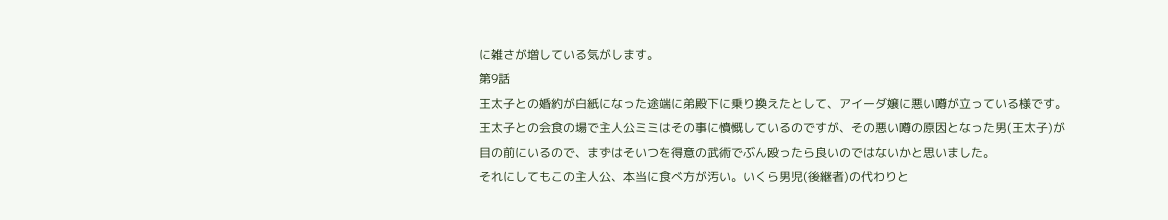に雑さが増している気がします。
第9話
王太子との婚約が白紙になった途端に弟殿下に乗り換えたとして、アイーダ嬢に悪い噂が立っている様です。
王太子との会食の場で主人公ミミはその事に憤慨しているのですが、その悪い噂の原因となった男(王太子)が目の前にいるので、まずはそいつを得意の武術でぶん殴ったら良いのではないかと思いました。
それにしてもこの主人公、本当に食べ方が汚い。いくら男児(後継者)の代わりと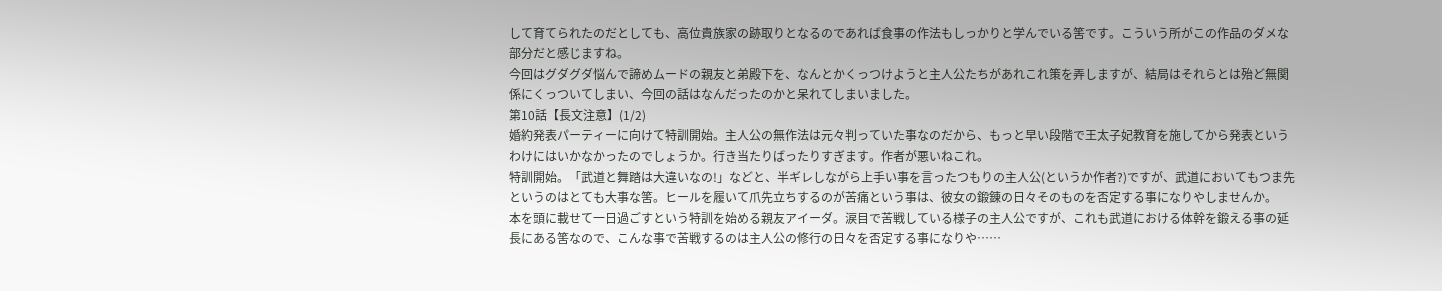して育てられたのだとしても、高位貴族家の跡取りとなるのであれば食事の作法もしっかりと学んでいる筈です。こういう所がこの作品のダメな部分だと感じますね。
今回はグダグダ悩んで諦めムードの親友と弟殿下を、なんとかくっつけようと主人公たちがあれこれ策を弄しますが、結局はそれらとは殆ど無関係にくっついてしまい、今回の話はなんだったのかと呆れてしまいました。
第10話【長文注意】(1/2)
婚約発表パーティーに向けて特訓開始。主人公の無作法は元々判っていた事なのだから、もっと早い段階で王太子妃教育を施してから発表というわけにはいかなかったのでしょうか。行き当たりばったりすぎます。作者が悪いねこれ。
特訓開始。「武道と舞踏は大違いなの!」などと、半ギレしながら上手い事を言ったつもりの主人公(というか作者?)ですが、武道においてもつま先というのはとても大事な筈。ヒールを履いて爪先立ちするのが苦痛という事は、彼女の鍛錬の日々そのものを否定する事になりやしませんか。
本を頭に載せて一日過ごすという特訓を始める親友アイーダ。涙目で苦戦している様子の主人公ですが、これも武道における体幹を鍛える事の延長にある筈なので、こんな事で苦戦するのは主人公の修行の日々を否定する事になりや……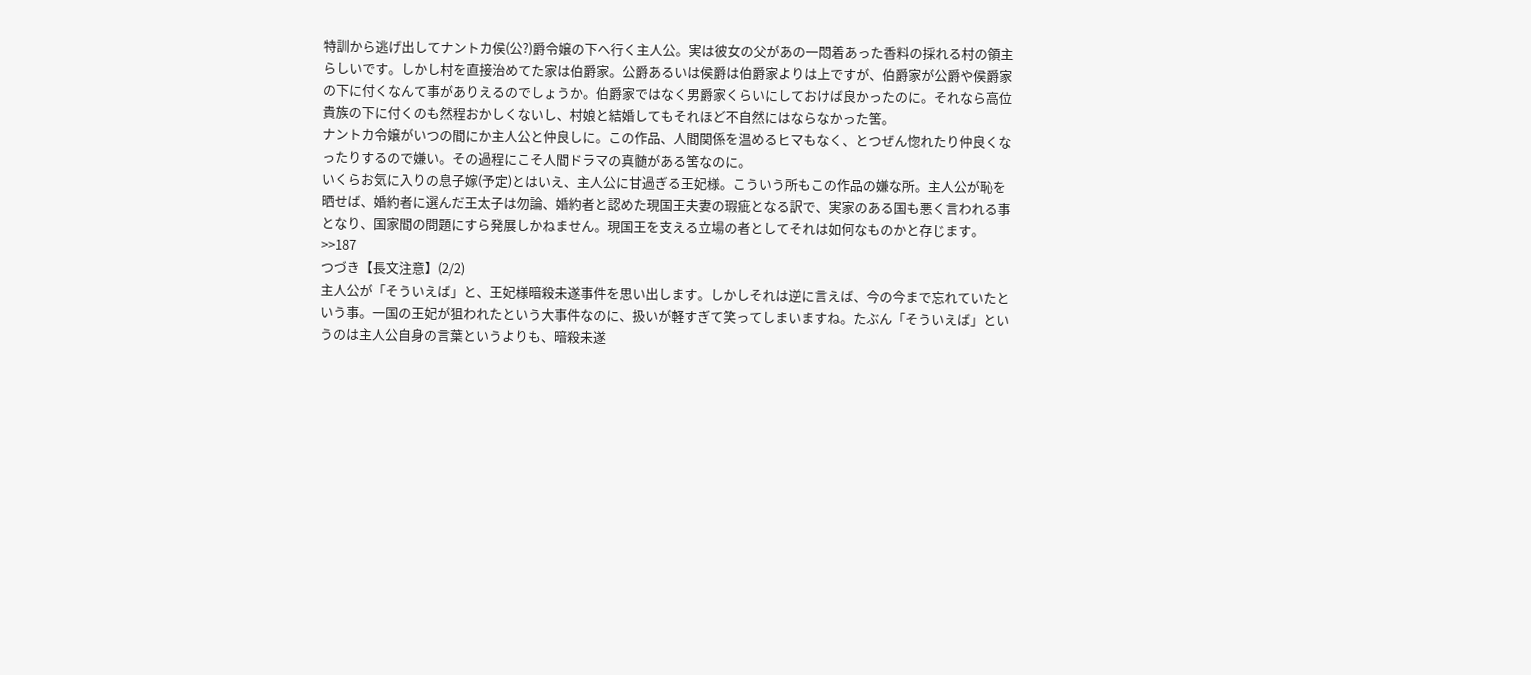特訓から逃げ出してナントカ侯(公?)爵令嬢の下へ行く主人公。実は彼女の父があの一悶着あった香料の採れる村の領主らしいです。しかし村を直接治めてた家は伯爵家。公爵あるいは侯爵は伯爵家よりは上ですが、伯爵家が公爵や侯爵家の下に付くなんて事がありえるのでしょうか。伯爵家ではなく男爵家くらいにしておけば良かったのに。それなら高位貴族の下に付くのも然程おかしくないし、村娘と結婚してもそれほど不自然にはならなかった筈。
ナントカ令嬢がいつの間にか主人公と仲良しに。この作品、人間関係を温めるヒマもなく、とつぜん惚れたり仲良くなったりするので嫌い。その過程にこそ人間ドラマの真髄がある筈なのに。
いくらお気に入りの息子嫁(予定)とはいえ、主人公に甘過ぎる王妃様。こういう所もこの作品の嫌な所。主人公が恥を晒せば、婚約者に選んだ王太子は勿論、婚約者と認めた現国王夫妻の瑕疵となる訳で、実家のある国も悪く言われる事となり、国家間の問題にすら発展しかねません。現国王を支える立場の者としてそれは如何なものかと存じます。
>>187
つづき【長文注意】(2/2)
主人公が「そういえば」と、王妃様暗殺未遂事件を思い出します。しかしそれは逆に言えば、今の今まで忘れていたという事。一国の王妃が狙われたという大事件なのに、扱いが軽すぎて笑ってしまいますね。たぶん「そういえば」というのは主人公自身の言葉というよりも、暗殺未遂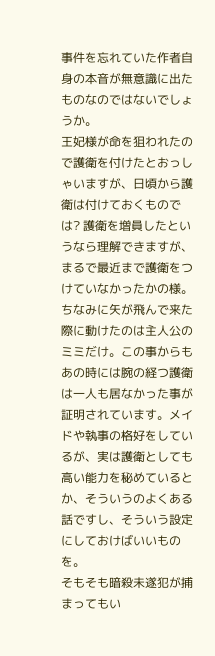事件を忘れていた作者自身の本音が無意識に出たものなのではないでしょうか。
王妃様が命を狙われたので護衛を付けたとおっしゃいますが、日頃から護衛は付けておくものでは? 護衛を増員したというなら理解できますが、まるで最近まで護衛をつけていなかったかの様。ちなみに矢が飛んで来た際に動けたのは主人公のミミだけ。この事からもあの時には腕の経つ護衛は一人も居なかった事が証明されています。メイドや執事の格好をしているが、実は護衛としても高い能力を秘めているとか、そういうのよくある話ですし、そういう設定にしておけばいいものを。
そもそも暗殺未遂犯が捕まってもい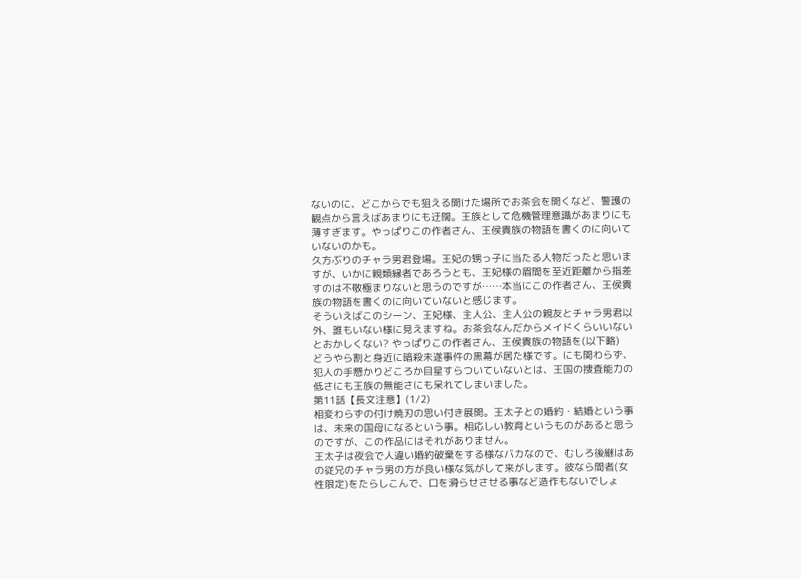ないのに、どこからでも狙える開けた場所でお茶会を開くなど、警護の観点から言えばあまりにも迂闊。王族として危機管理意識があまりにも薄すぎます。やっぱりこの作者さん、王侯貴族の物語を書くのに向いていないのかも。
久方ぶりのチャラ男君登場。王妃の甥っ子に当たる人物だったと思いますが、いかに親類縁者であろうとも、王妃様の眉間を至近距離から指差すのは不敬極まりないと思うのですが……本当にこの作者さん、王侯貴族の物語を書くのに向いていないと感じます。
そういえばこのシーン、王妃様、主人公、主人公の親友とチャラ男君以外、誰もいない様に見えますね。お茶会なんだからメイドくらいいないとおかしくない? やっぱりこの作者さん、王侯貴族の物語を(以下略)
どうやら割と身近に暗殺未遂事件の黒幕が居た様です。にも関わらず、犯人の手懸かりどころか目星すらついていないとは、王国の捜査能力の低さにも王族の無能さにも呆れてしまいました。
第11話【長文注意】(1/2)
相変わらずの付け焼刃の思い付き展開。王太子との婚約・結婚という事は、未来の国母になるという事。相応しい教育というものがあると思うのですが、この作品にはそれがありません。
王太子は夜会で人違い婚約破棄をする様なバカなので、むしろ後継はあの従兄のチャラ男の方が良い様な気がして来がします。彼なら間者(女性限定)をたらしこんで、口を滑らせさせる事など造作もないでしょ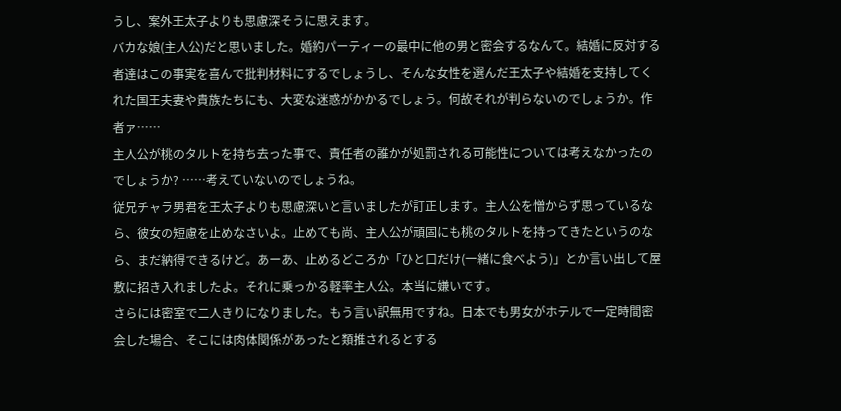うし、案外王太子よりも思慮深そうに思えます。
バカな娘(主人公)だと思いました。婚約パーティーの最中に他の男と密会するなんて。結婚に反対する者達はこの事実を喜んで批判材料にするでしょうし、そんな女性を選んだ王太子や結婚を支持してくれた国王夫妻や貴族たちにも、大変な迷惑がかかるでしょう。何故それが判らないのでしょうか。作者ァ……
主人公が桃のタルトを持ち去った事で、責任者の誰かが処罰される可能性については考えなかったのでしょうか? ……考えていないのでしょうね。
従兄チャラ男君を王太子よりも思慮深いと言いましたが訂正します。主人公を憎からず思っているなら、彼女の短慮を止めなさいよ。止めても尚、主人公が頑固にも桃のタルトを持ってきたというのなら、まだ納得できるけど。あーあ、止めるどころか「ひと口だけ(一緒に食べよう)」とか言い出して屋敷に招き入れましたよ。それに乗っかる軽率主人公。本当に嫌いです。
さらには密室で二人きりになりました。もう言い訳無用ですね。日本でも男女がホテルで一定時間密会した場合、そこには肉体関係があったと類推されるとする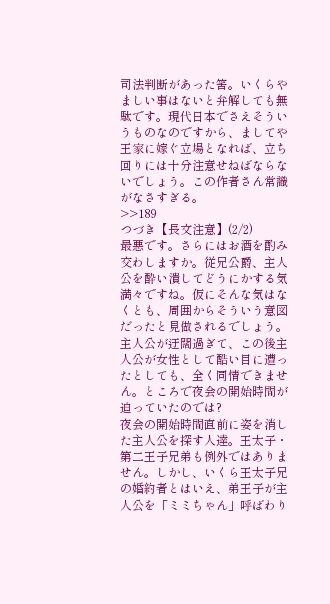司法判断があった筈。いくらやましい事はないと弁解しても無駄です。現代日本でさえそういうものなのですから、ましてや王家に嫁ぐ立場となれば、立ち回りには十分注意せねばならないでしょう。この作者さん常識がなさすぎる。
>>189
つづき【長文注意】(2/2)
最悪です。さらにはお酒を酌み交わしますか。従兄公爵、主人公を酔い潰してどうにかする気満々ですね。仮にそんな気はなくとも、周囲からそういう意図だったと見做されるでしょう。主人公が迂闊過ぎて、この後主人公が女性として酷い目に遭ったとしても、全く同情できません。ところで夜会の開始時間が迫っていたのでは?
夜会の開始時間直前に姿を消した主人公を探す人達。王太子・第二王子兄弟も例外ではありません。しかし、いくら王太子兄の婚約者とはいえ、弟王子が主人公を「ミミちゃん」呼ばわり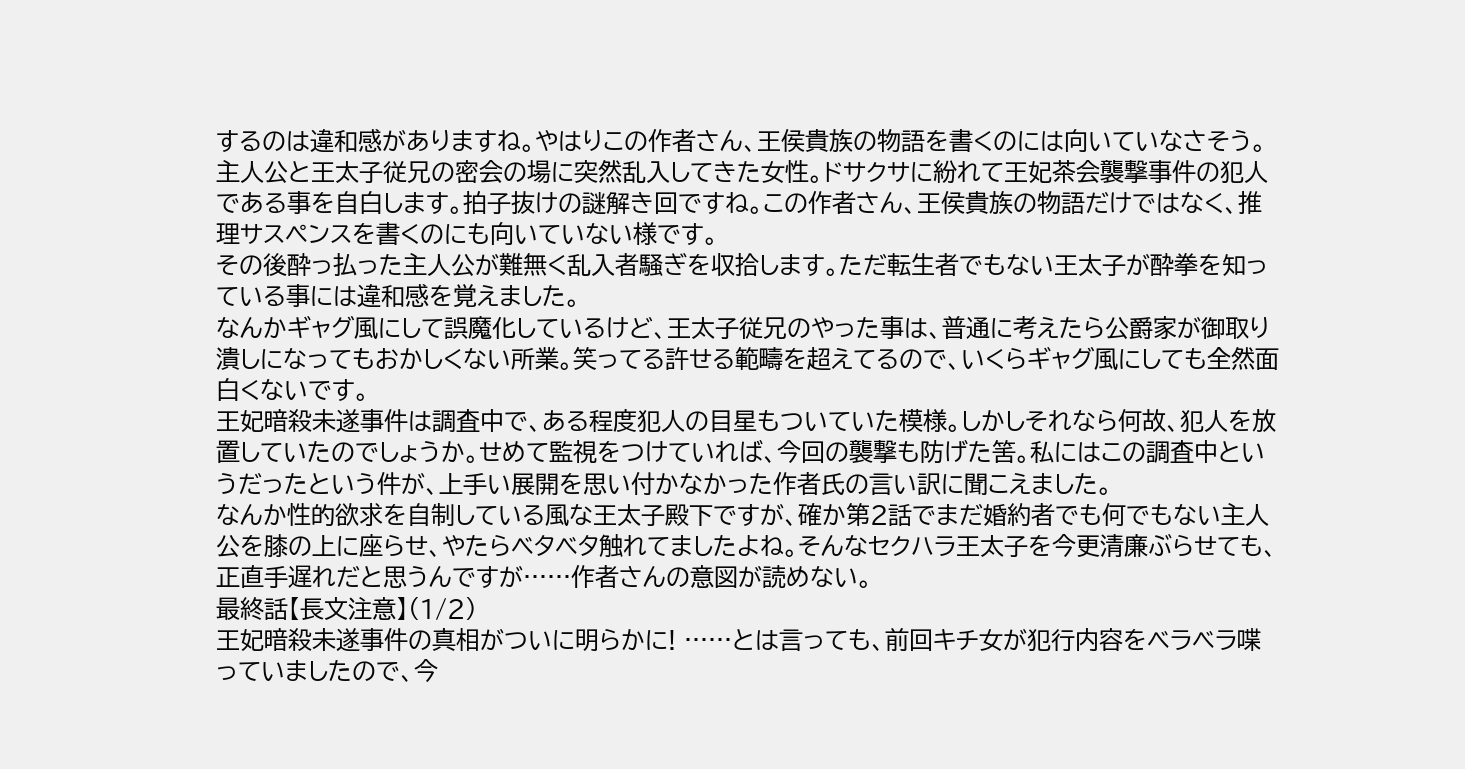するのは違和感がありますね。やはりこの作者さん、王侯貴族の物語を書くのには向いていなさそう。
主人公と王太子従兄の密会の場に突然乱入してきた女性。ドサクサに紛れて王妃茶会襲撃事件の犯人である事を自白します。拍子抜けの謎解き回ですね。この作者さん、王侯貴族の物語だけではなく、推理サスペンスを書くのにも向いていない様です。
その後酔っ払った主人公が難無く乱入者騒ぎを収拾します。ただ転生者でもない王太子が酔拳を知っている事には違和感を覚えました。
なんかギャグ風にして誤魔化しているけど、王太子従兄のやった事は、普通に考えたら公爵家が御取り潰しになってもおかしくない所業。笑ってる許せる範疇を超えてるので、いくらギャグ風にしても全然面白くないです。
王妃暗殺未遂事件は調査中で、ある程度犯人の目星もついていた模様。しかしそれなら何故、犯人を放置していたのでしょうか。せめて監視をつけていれば、今回の襲撃も防げた筈。私にはこの調査中というだったという件が、上手い展開を思い付かなかった作者氏の言い訳に聞こえました。
なんか性的欲求を自制している風な王太子殿下ですが、確か第2話でまだ婚約者でも何でもない主人公を膝の上に座らせ、やたらベタベタ触れてましたよね。そんなセクハラ王太子を今更清廉ぶらせても、正直手遅れだと思うんですが……作者さんの意図が読めない。
最終話【長文注意】(1/2)
王妃暗殺未遂事件の真相がついに明らかに! ……とは言っても、前回キチ女が犯行内容をベラベラ喋っていましたので、今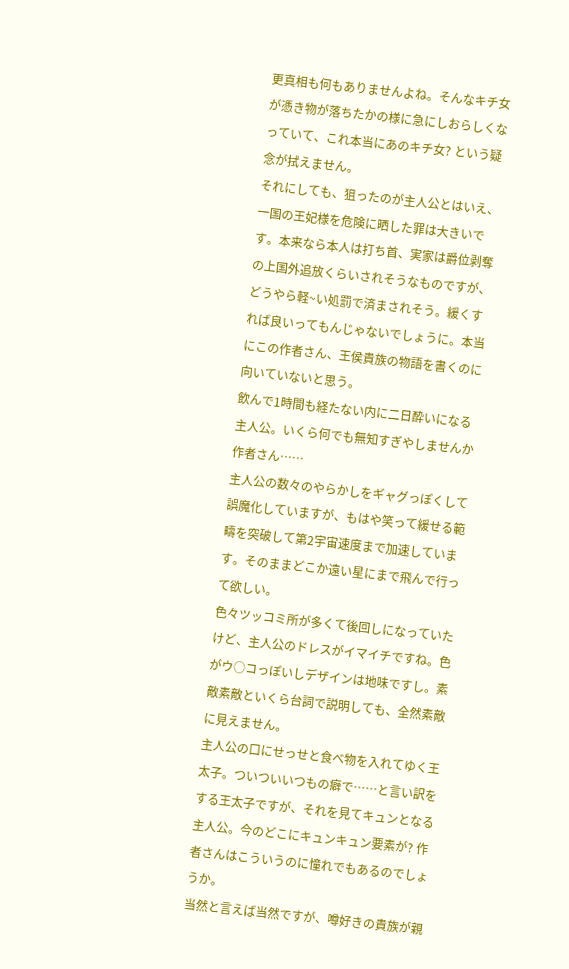更真相も何もありませんよね。そんなキチ女が憑き物が落ちたかの様に急にしおらしくなっていて、これ本当にあのキチ女? という疑念が拭えません。
それにしても、狙ったのが主人公とはいえ、一国の王妃様を危険に晒した罪は大きいです。本来なら本人は打ち首、実家は爵位剥奪の上国外追放くらいされそうなものですが、どうやら軽~い処罰で済まされそう。緩くすれば良いってもんじゃないでしょうに。本当にこの作者さん、王侯貴族の物語を書くのに向いていないと思う。
飲んで1時間も経たない内に二日酔いになる主人公。いくら何でも無知すぎやしませんか作者さん……
主人公の数々のやらかしをギャグっぽくして誤魔化していますが、もはや笑って緩せる範疇を突破して第2宇宙速度まで加速しています。そのままどこか遠い星にまで飛んで行って欲しい。
色々ツッコミ所が多くて後回しになっていたけど、主人公のドレスがイマイチですね。色がウ○コっぽいしデザインは地味ですし。素敵素敵といくら台詞で説明しても、全然素敵に見えません。
主人公の口にせっせと食べ物を入れてゆく王太子。ついついいつもの癖で……と言い訳をする王太子ですが、それを見てキュンとなる主人公。今のどこにキュンキュン要素が? 作者さんはこういうのに憧れでもあるのでしょうか。
当然と言えば当然ですが、噂好きの貴族が親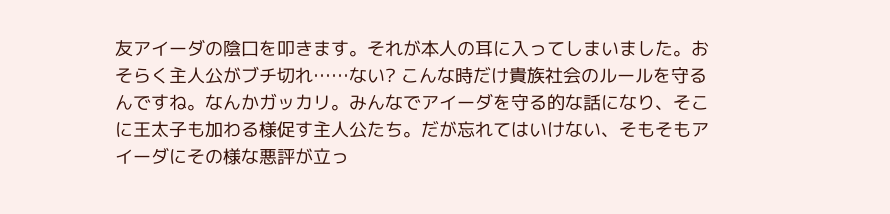友アイーダの陰口を叩きます。それが本人の耳に入ってしまいました。おそらく主人公がブチ切れ……ない? こんな時だけ貴族社会のルールを守るんですね。なんかガッカリ。みんなでアイーダを守る的な話になり、そこに王太子も加わる様促す主人公たち。だが忘れてはいけない、そもそもアイーダにその様な悪評が立っ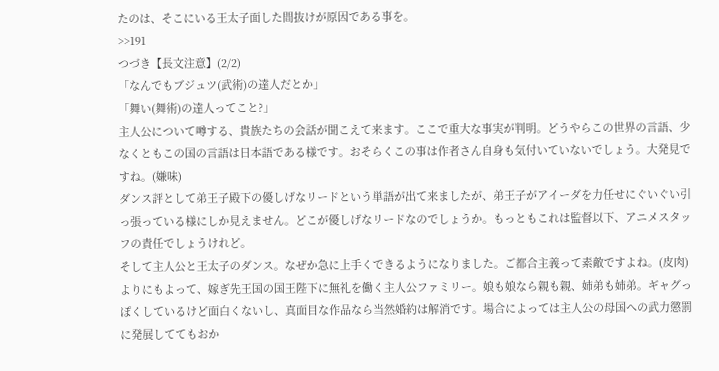たのは、そこにいる王太子面した間抜けが原因である事を。
>>191
つづき【長文注意】(2/2)
「なんでもブジュツ(武術)の達人だとか」
「舞い(舞術)の達人ってこと?」
主人公について噂する、貴族たちの会話が聞こえて来ます。ここで重大な事実が判明。どうやらこの世界の言語、少なくともこの国の言語は日本語である様です。おそらくこの事は作者さん自身も気付いていないでしょう。大発見ですね。(嫌味)
ダンス評として弟王子殿下の優しげなリードという単語が出て来ましたが、弟王子がアイーダを力任せにぐいぐい引っ張っている様にしか見えません。どこが優しげなリードなのでしょうか。もっともこれは監督以下、アニメスタッフの責任でしょうけれど。
そして主人公と王太子のダンス。なぜか急に上手くできるようになりました。ご都合主義って素敵ですよね。(皮肉)
よりにもよって、嫁ぎ先王国の国王陛下に無礼を働く主人公ファミリー。娘も娘なら親も親、姉弟も姉弟。ギャグっぽくしているけど面白くないし、真面目な作品なら当然婚約は解消です。場合によっては主人公の母国への武力懲罰に発展しててもおか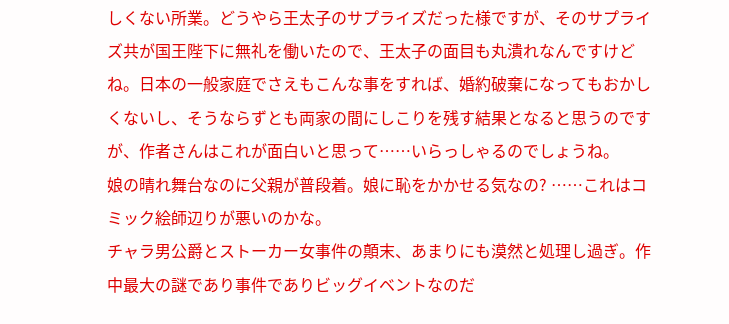しくない所業。どうやら王太子のサプライズだった様ですが、そのサプライズ共が国王陛下に無礼を働いたので、王太子の面目も丸潰れなんですけどね。日本の一般家庭でさえもこんな事をすれば、婚約破棄になってもおかしくないし、そうならずとも両家の間にしこりを残す結果となると思うのですが、作者さんはこれが面白いと思って……いらっしゃるのでしょうね。
娘の晴れ舞台なのに父親が普段着。娘に恥をかかせる気なの? ……これはコミック絵師辺りが悪いのかな。
チャラ男公爵とストーカー女事件の顛末、あまりにも漠然と処理し過ぎ。作中最大の謎であり事件でありビッグイベントなのだ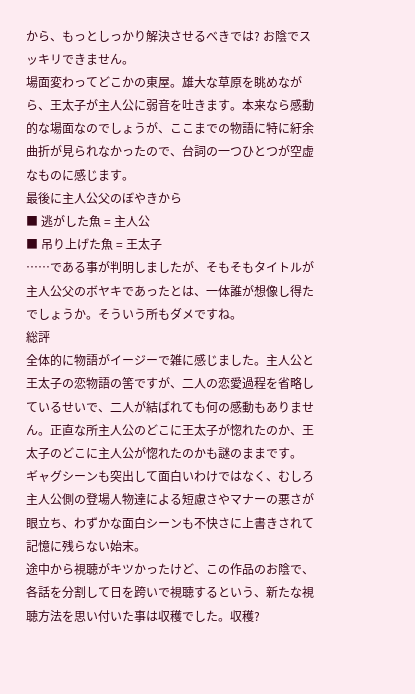から、もっとしっかり解決させるべきでは? お陰でスッキリできません。
場面変わってどこかの東屋。雄大な草原を眺めながら、王太子が主人公に弱音を吐きます。本来なら感動的な場面なのでしょうが、ここまでの物語に特に紆余曲折が見られなかったので、台詞の一つひとつが空虚なものに感じます。
最後に主人公父のぼやきから
■ 逃がした魚 = 主人公
■ 吊り上げた魚 = 王太子
……である事が判明しましたが、そもそもタイトルが主人公父のボヤキであったとは、一体誰が想像し得たでしょうか。そういう所もダメですね。
総評
全体的に物語がイージーで雑に感じました。主人公と王太子の恋物語の筈ですが、二人の恋愛過程を省略しているせいで、二人が結ばれても何の感動もありません。正直な所主人公のどこに王太子が惚れたのか、王太子のどこに主人公が惚れたのかも謎のままです。
ギャグシーンも突出して面白いわけではなく、むしろ主人公側の登場人物達による短慮さやマナーの悪さが眼立ち、わずかな面白シーンも不快さに上書きされて記憶に残らない始末。
途中から視聴がキツかったけど、この作品のお陰で、各話を分割して日を跨いで視聴するという、新たな視聴方法を思い付いた事は収穫でした。収穫?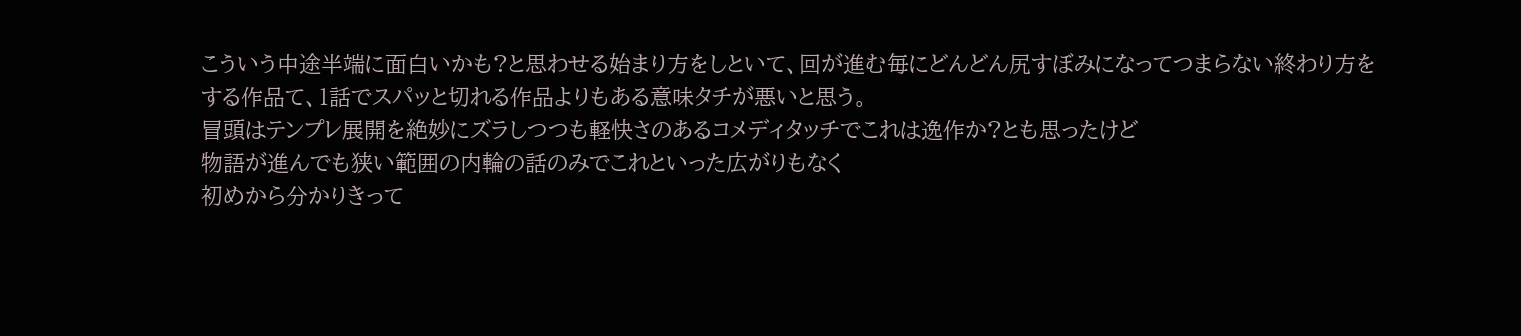こういう中途半端に面白いかも?と思わせる始まり方をしといて、回が進む毎にどんどん尻すぼみになってつまらない終わり方をする作品て、1話でスパッと切れる作品よりもある意味タチが悪いと思う。
冒頭はテンプレ展開を絶妙にズラしつつも軽快さのあるコメディタッチでこれは逸作か?とも思ったけど
物語が進んでも狭い範囲の内輪の話のみでこれといった広がりもなく
初めから分かりきって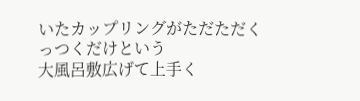いたカップリングがただただくっつくだけという
大風呂敷広げて上手く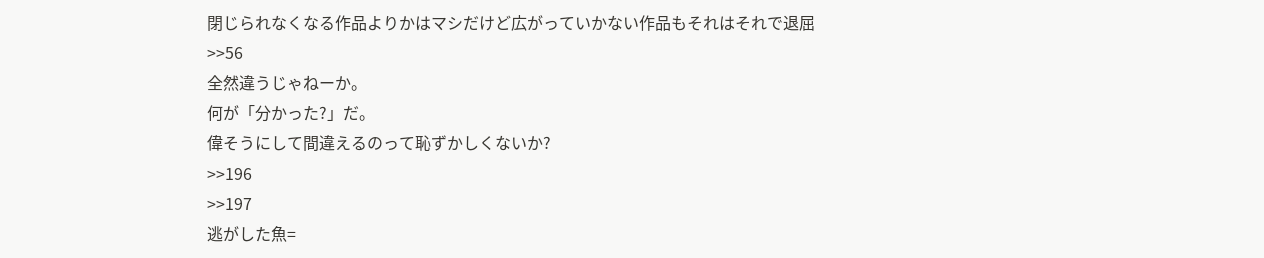閉じられなくなる作品よりかはマシだけど広がっていかない作品もそれはそれで退屈
>>56
全然違うじゃねーか。
何が「分かった?」だ。
偉そうにして間違えるのって恥ずかしくないか?
>>196
>>197
逃がした魚=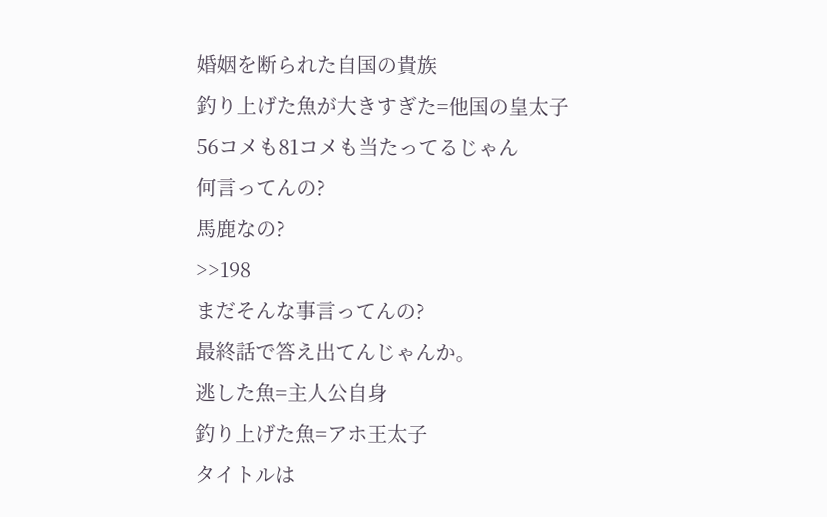婚姻を断られた自国の貴族
釣り上げた魚が大きすぎた=他国の皇太子
56コメも81コメも当たってるじゃん
何言ってんの?
馬鹿なの?
>>198
まだそんな事言ってんの?
最終話で答え出てんじゃんか。
逃した魚=主人公自身
釣り上げた魚=アホ王太子
タイトルは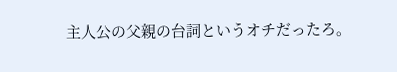主人公の父親の台詞というオチだったろ。